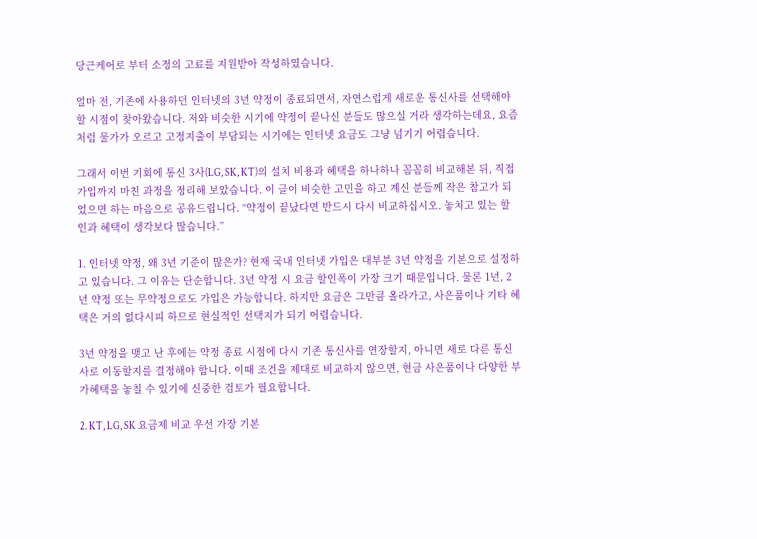당근케어로 부터 소정의 고료를 지원받아 작성하였습니다.

얼마 전, 기존에 사용하던 인터넷의 3년 약정이 종료되면서, 자연스럽게 새로운 통신사를 선택해야 할 시점이 찾아왔습니다. 저와 비슷한 시기에 약정이 끝나신 분들도 많으실 거라 생각하는데요, 요즘처럼 물가가 오르고 고정지출이 부담되는 시기에는 인터넷 요금도 그냥 넘기기 어렵습니다.

그래서 이번 기회에 통신 3사(LG, SK, KT)의 설치 비용과 혜택을 하나하나 꼼꼼히 비교해본 뒤, 직접 가입까지 마친 과정을 정리해 보았습니다. 이 글이 비슷한 고민을 하고 계신 분들께 작은 참고가 되었으면 하는 마음으로 공유드립니다. “약정이 끝났다면 반드시 다시 비교하십시오. 놓치고 있는 할인과 혜택이 생각보다 많습니다.”

1. 인터넷 약정, 왜 3년 기준이 많은가? 현재 국내 인터넷 가입은 대부분 3년 약정을 기본으로 설정하고 있습니다. 그 이유는 단순합니다. 3년 약정 시 요금 할인폭이 가장 크기 때문입니다. 물론 1년, 2년 약정 또는 무약정으로도 가입은 가능합니다. 하지만 요금은 그만큼 올라가고, 사은품이나 기타 혜택은 거의 없다시피 하므로 현실적인 선택지가 되기 어렵습니다.

3년 약정을 맺고 난 후에는 약정 종료 시점에 다시 기존 통신사를 연장할지, 아니면 새로 다른 통신사로 이동할지를 결정해야 합니다. 이때 조건을 제대로 비교하지 않으면, 현금 사은품이나 다양한 부가혜택을 놓칠 수 있기에 신중한 검토가 필요합니다.

2. KT, LG, SK 요금제 비교 우선 가장 기본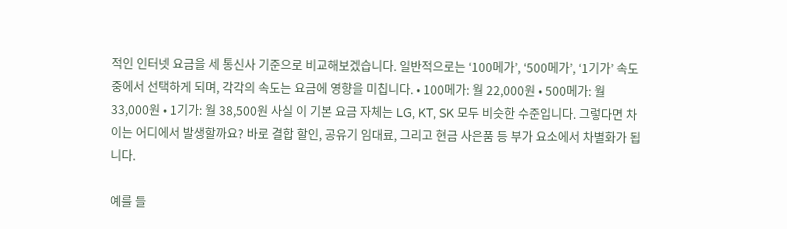적인 인터넷 요금을 세 통신사 기준으로 비교해보겠습니다. 일반적으로는 ‘100메가’, ‘500메가’, ‘1기가’ 속도 중에서 선택하게 되며, 각각의 속도는 요금에 영향을 미칩니다. • 100메가: 월 22,000원 • 500메가: 월 33,000원 • 1기가: 월 38,500원 사실 이 기본 요금 자체는 LG, KT, SK 모두 비슷한 수준입니다. 그렇다면 차이는 어디에서 발생할까요? 바로 결합 할인, 공유기 임대료, 그리고 현금 사은품 등 부가 요소에서 차별화가 됩니다.

예를 들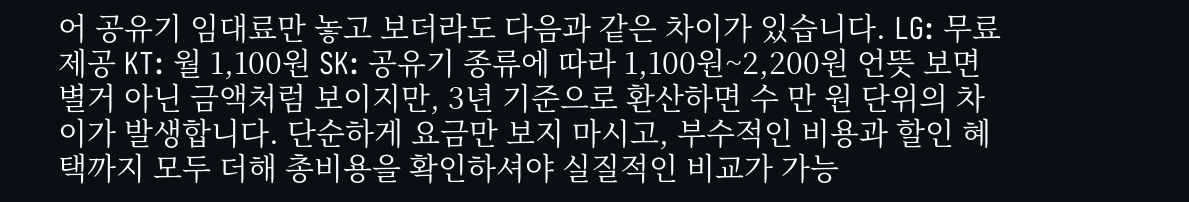어 공유기 임대료만 놓고 보더라도 다음과 같은 차이가 있습니다. LG: 무료 제공 KT: 월 1,100원 SK: 공유기 종류에 따라 1,100원~2,200원 언뜻 보면 별거 아닌 금액처럼 보이지만, 3년 기준으로 환산하면 수 만 원 단위의 차이가 발생합니다. 단순하게 요금만 보지 마시고, 부수적인 비용과 할인 혜택까지 모두 더해 총비용을 확인하셔야 실질적인 비교가 가능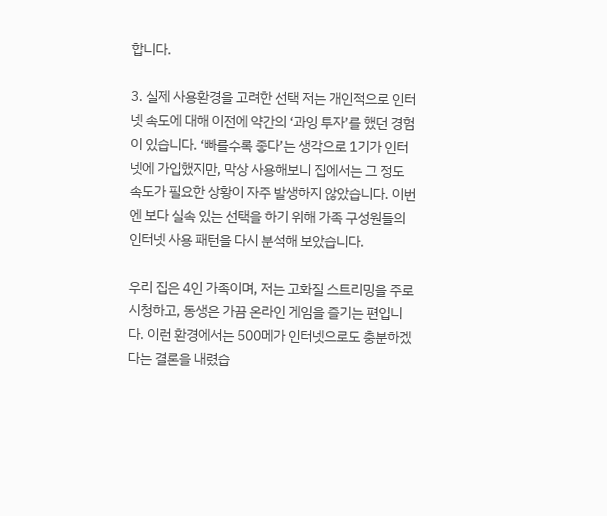합니다.

3. 실제 사용환경을 고려한 선택 저는 개인적으로 인터넷 속도에 대해 이전에 약간의 ‘과잉 투자’를 했던 경험이 있습니다. ‘빠를수록 좋다’는 생각으로 1기가 인터넷에 가입했지만, 막상 사용해보니 집에서는 그 정도 속도가 필요한 상황이 자주 발생하지 않았습니다. 이번엔 보다 실속 있는 선택을 하기 위해 가족 구성원들의 인터넷 사용 패턴을 다시 분석해 보았습니다.

우리 집은 4인 가족이며, 저는 고화질 스트리밍을 주로 시청하고, 동생은 가끔 온라인 게임을 즐기는 편입니다. 이런 환경에서는 500메가 인터넷으로도 충분하겠다는 결론을 내렸습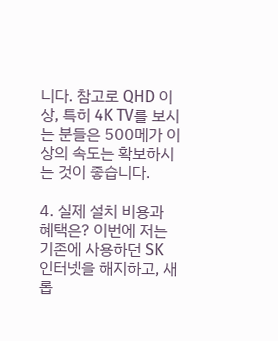니다. 참고로 QHD 이상, 특히 4K TV를 보시는 분들은 500메가 이상의 속도는 확보하시는 것이 좋습니다.

4. 실제 설치 비용과 혜택은? 이번에 저는 기존에 사용하던 SK 인터넷을 해지하고, 새롭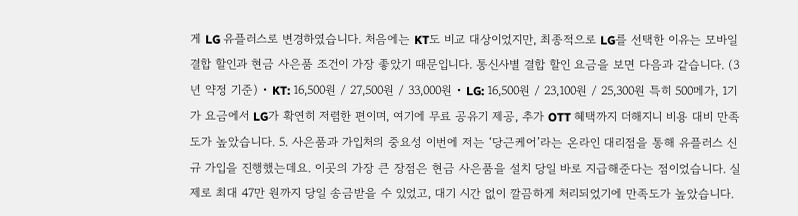게 LG 유플러스로 변경하였습니다. 처음에는 KT도 비교 대상이었지만, 최종적으로 LG를 선택한 이유는 모바일 결합 할인과 현금 사은품 조건이 가장 좋았기 때문입니다. 통신사별 결합 할인 요금을 보면 다음과 같습니다. (3년 약정 기준) • KT: 16,500원 / 27,500원 / 33,000원 • LG: 16,500원 / 23,100원 / 25,300원 특히 500메가, 1기가 요금에서 LG가 확연히 저렴한 편이며, 여기에 무료 공유기 제공, 추가 OTT 혜택까지 더해지니 비용 대비 만족도가 높았습니다. 5. 사은품과 가입처의 중요성 이번에 저는 ‘당근케어’라는 온라인 대리점을 통해 유플러스 신규 가입을 진행했는데요. 이곳의 가장 큰 장점은 현금 사은품을 설치 당일 바로 지급해준다는 점이었습니다. 실제로 최대 47만 원까지 당일 송금받을 수 있었고, 대기 시간 없이 깔끔하게 처리되었기에 만족도가 높았습니다.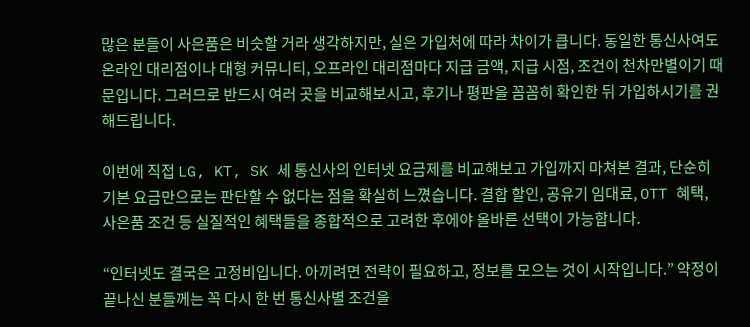많은 분들이 사은품은 비슷할 거라 생각하지만, 실은 가입처에 따라 차이가 큽니다. 동일한 통신사여도 온라인 대리점이나 대형 커뮤니티, 오프라인 대리점마다 지급 금액, 지급 시점, 조건이 천차만별이기 때문입니다. 그러므로 반드시 여러 곳을 비교해보시고, 후기나 평판을 꼼꼼히 확인한 뒤 가입하시기를 권해드립니다.

이번에 직접 LG, KT, SK 세 통신사의 인터넷 요금제를 비교해보고 가입까지 마쳐본 결과, 단순히 기본 요금만으로는 판단할 수 없다는 점을 확실히 느꼈습니다. 결합 할인, 공유기 임대료, OTT 혜택, 사은품 조건 등 실질적인 혜택들을 종합적으로 고려한 후에야 올바른 선택이 가능합니다.

“인터넷도 결국은 고정비입니다. 아끼려면 전략이 필요하고, 정보를 모으는 것이 시작입니다.” 약정이 끝나신 분들께는 꼭 다시 한 번 통신사별 조건을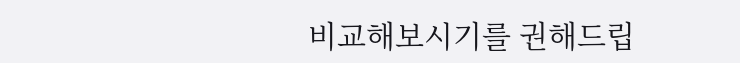비교해보시기를 권해드립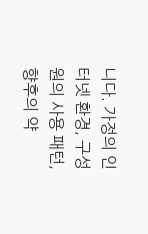니다. 가정의 인터넷 환경, 구성원의 사용 패턴, 향후의 약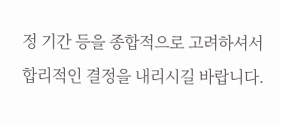정 기간 등을 종합적으로 고려하셔서 합리적인 결정을 내리시길 바랍니다.